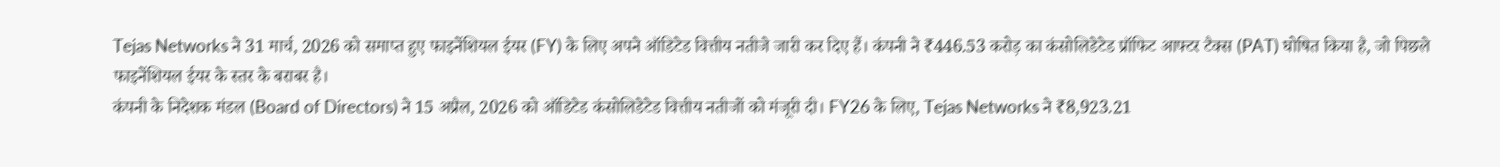Tejas Networks ने 31 मार्च, 2026 को समाप्त हुए फाइनेंशियल ईयर (FY) के लिए अपने ऑडिटेड वित्तीय नतीजे जारी कर दिए हैं। कंपनी ने ₹446.53 करोड़ का कंसोलिडेटेड प्रॉफिट आफ्टर टैक्स (PAT) घोषित किया है, जो पिछले फाइनेंशियल ईयर के स्तर के बराबर है।
कंपनी के निदेशक मंडल (Board of Directors) ने 15 अप्रैल, 2026 को ऑडिटेड कंसोलिडेटेड वित्तीय नतीजों को मंजूरी दी। FY26 के लिए, Tejas Networks ने ₹8,923.21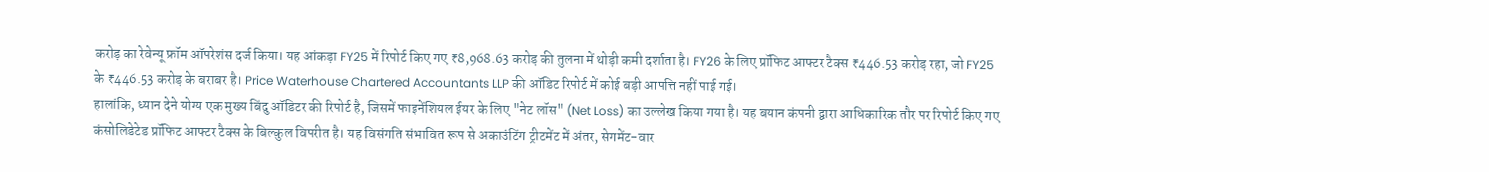करोड़ का रेवेन्यू फ्रॉम ऑपरेशंस दर्ज किया। यह आंकड़ा FY25 में रिपोर्ट किए गए ₹8,968.63 करोड़ की तुलना में थोड़ी कमी दर्शाता है। FY26 के लिए प्रॉफिट आफ्टर टैक्स ₹446.53 करोड़ रहा, जो FY25 के ₹446.53 करोड़ के बराबर है। Price Waterhouse Chartered Accountants LLP की ऑडिट रिपोर्ट में कोई बड़ी आपत्ति नहीं पाई गई।
हालांकि, ध्यान देने योग्य एक मुख्य बिंदु ऑडिटर की रिपोर्ट है, जिसमें फाइनेंशियल ईयर के लिए "नेट लॉस" (Net Loss) का उल्लेख किया गया है। यह बयान कंपनी द्वारा आधिकारिक तौर पर रिपोर्ट किए गए कंसोलिडेटेड प्रॉफिट आफ्टर टैक्स के बिल्कुल विपरीत है। यह विसंगति संभावित रूप से अकाउंटिंग ट्रीटमेंट में अंतर, सेगमेंट-वार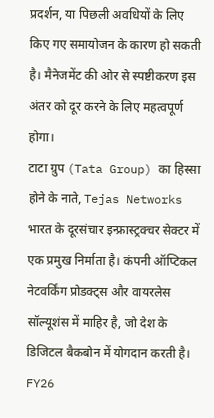प्रदर्शन, या पिछली अवधियों के लिए किए गए समायोजन के कारण हो सकती है। मैनेजमेंट की ओर से स्पष्टीकरण इस अंतर को दूर करने के लिए महत्वपूर्ण होगा।
टाटा ग्रुप (Tata Group) का हिस्सा होने के नाते, Tejas Networks भारत के दूरसंचार इन्फ्रास्ट्रक्चर सेक्टर में एक प्रमुख निर्माता है। कंपनी ऑप्टिकल नेटवर्किंग प्रोडक्ट्स और वायरलेस सॉल्यूशंस में माहिर है, जो देश के डिजिटल बैकबोन में योगदान करती है। FY26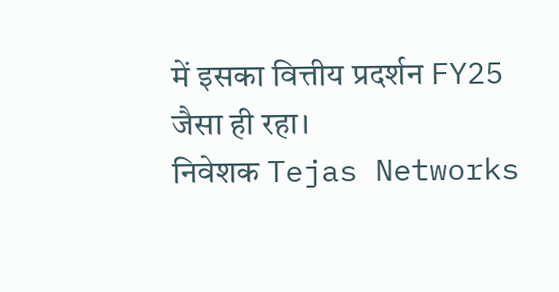में इसका वित्तीय प्रदर्शन FY25 जैसा ही रहा।
निवेशक Tejas Networks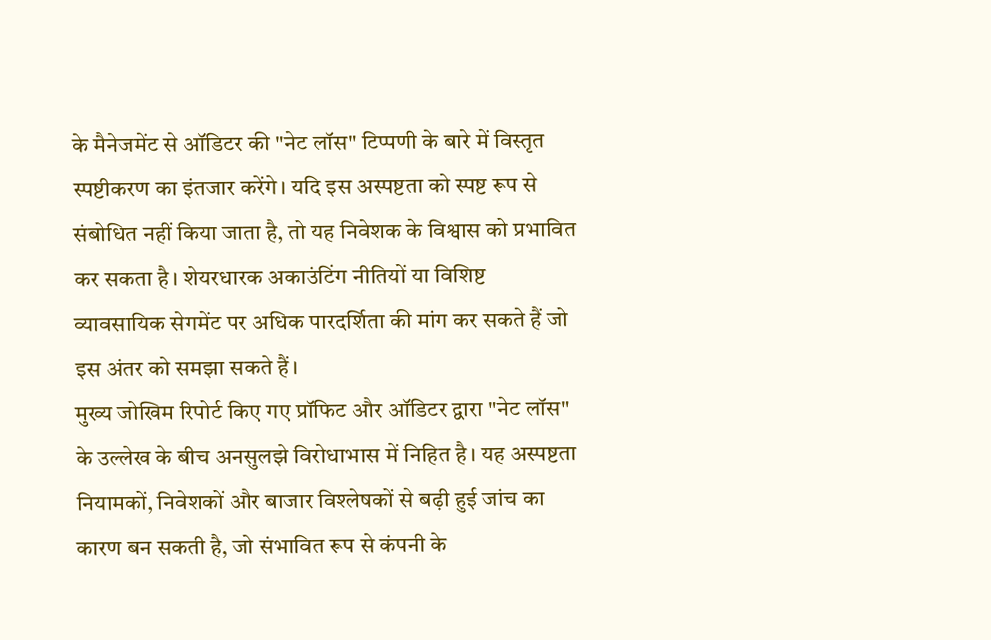के मैनेजमेंट से ऑडिटर की "नेट लॉस" टिप्पणी के बारे में विस्तृत स्पष्टीकरण का इंतजार करेंगे। यदि इस अस्पष्टता को स्पष्ट रूप से संबोधित नहीं किया जाता है, तो यह निवेशक के विश्वास को प्रभावित कर सकता है। शेयरधारक अकाउंटिंग नीतियों या विशिष्ट व्यावसायिक सेगमेंट पर अधिक पारदर्शिता की मांग कर सकते हैं जो इस अंतर को समझा सकते हैं।
मुख्य जोखिम रिपोर्ट किए गए प्रॉफिट और ऑडिटर द्वारा "नेट लॉस" के उल्लेख के बीच अनसुलझे विरोधाभास में निहित है। यह अस्पष्टता नियामकों, निवेशकों और बाजार विश्लेषकों से बढ़ी हुई जांच का कारण बन सकती है, जो संभावित रूप से कंपनी के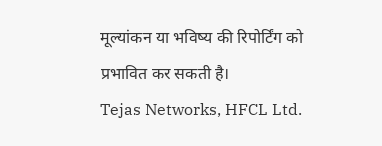मूल्यांकन या भविष्य की रिपोर्टिंग को प्रभावित कर सकती है।
Tejas Networks, HFCL Ltd.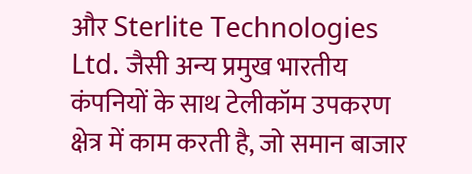और Sterlite Technologies Ltd. जैसी अन्य प्रमुख भारतीय कंपनियों के साथ टेलीकॉम उपकरण क्षेत्र में काम करती है, जो समान बाजार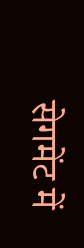सेगमेंट में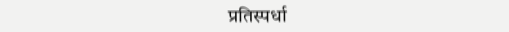प्रतिस्पर्धा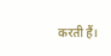करती हैं।